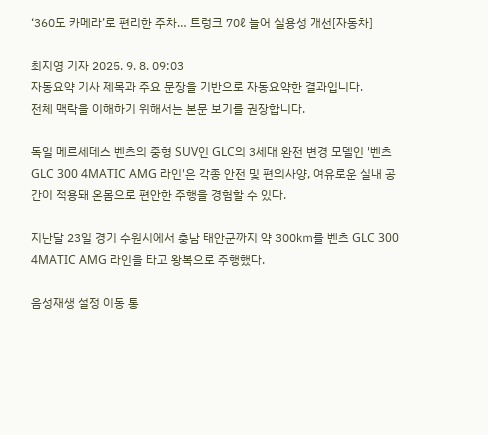‘360도 카메라’로 편리한 주차… 트렁크 70ℓ 늘어 실용성 개선[자동차]

최지영 기자 2025. 9. 8. 09:03
자동요약 기사 제목과 주요 문장을 기반으로 자동요약한 결과입니다.
전체 맥락을 이해하기 위해서는 본문 보기를 권장합니다.

독일 메르세데스 벤츠의 중형 SUV인 GLC의 3세대 완전 변경 모델인 '벤츠 GLC 300 4MATIC AMG 라인'은 각종 안전 및 편의사양, 여유로운 실내 공간이 적용돼 온몸으로 편안한 주행을 경험할 수 있다.

지난달 23일 경기 수원시에서 충남 태안군까지 약 300㎞를 벤츠 GLC 300 4MATIC AMG 라인을 타고 왕복으로 주행했다.

음성재생 설정 이동 통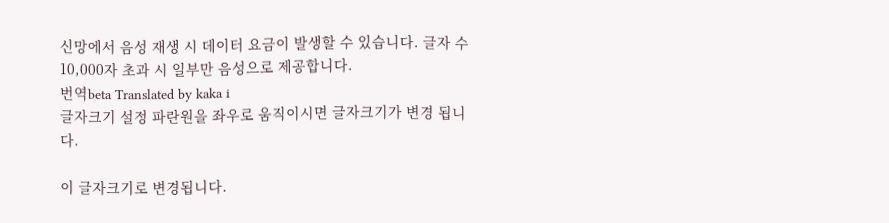신망에서 음성 재생 시 데이터 요금이 발생할 수 있습니다. 글자 수 10,000자 초과 시 일부만 음성으로 제공합니다.
번역beta Translated by kaka i
글자크기 설정 파란원을 좌우로 움직이시면 글자크기가 변경 됩니다.

이 글자크기로 변경됩니다.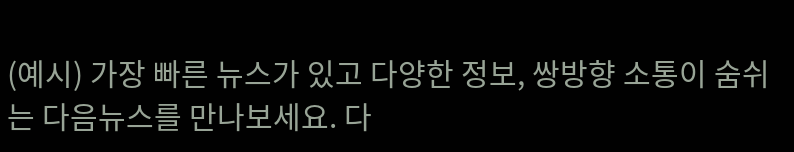(예시) 가장 빠른 뉴스가 있고 다양한 정보, 쌍방향 소통이 숨쉬는 다음뉴스를 만나보세요. 다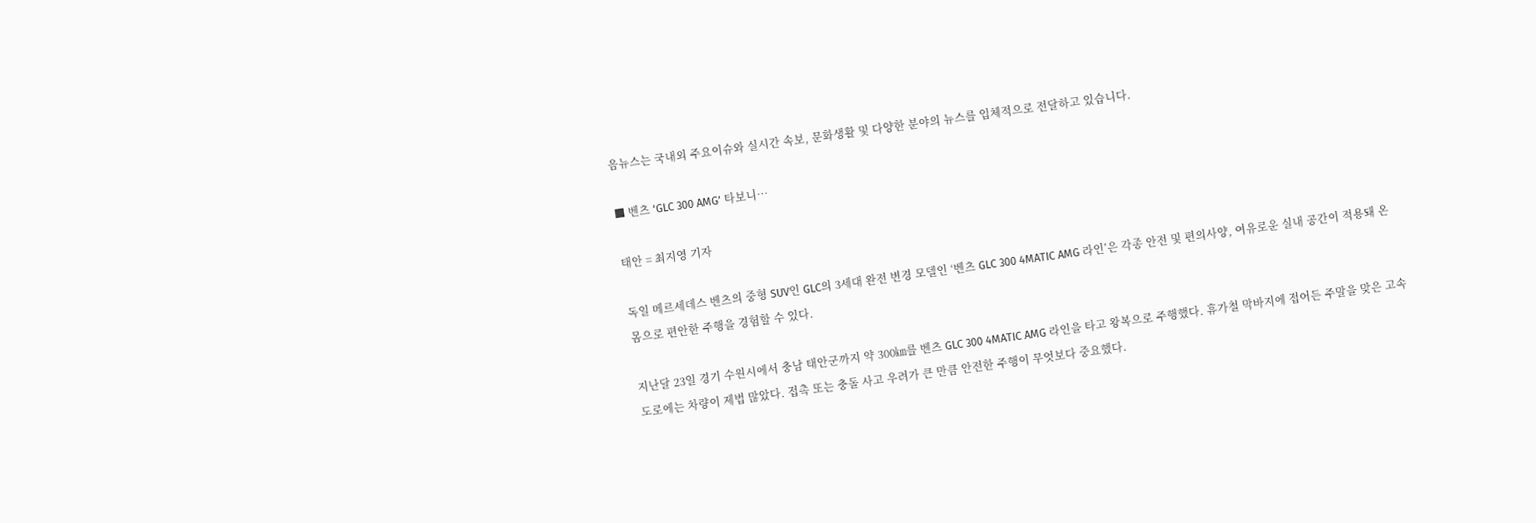음뉴스는 국내외 주요이슈와 실시간 속보, 문화생활 및 다양한 분야의 뉴스를 입체적으로 전달하고 있습니다.

■ 벤츠 ‘GLC 300 AMG’ 타보니…

태안 = 최지영 기자

독일 메르세데스 벤츠의 중형 SUV인 GLC의 3세대 완전 변경 모델인 ‘벤츠 GLC 300 4MATIC AMG 라인’은 각종 안전 및 편의사양, 여유로운 실내 공간이 적용돼 온몸으로 편안한 주행을 경험할 수 있다.

지난달 23일 경기 수원시에서 충남 태안군까지 약 300㎞를 벤츠 GLC 300 4MATIC AMG 라인을 타고 왕복으로 주행했다. 휴가철 막바지에 접어든 주말을 맞은 고속도로에는 차량이 제법 많았다. 접촉 또는 충돌 사고 우려가 큰 만큼 안전한 주행이 무엇보다 중요했다.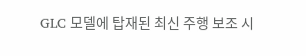GLC 모델에 탑재된 최신 주행 보조 시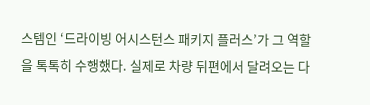스템인 ‘드라이빙 어시스턴스 패키지 플러스’가 그 역할을 톡톡히 수행했다. 실제로 차량 뒤편에서 달려오는 다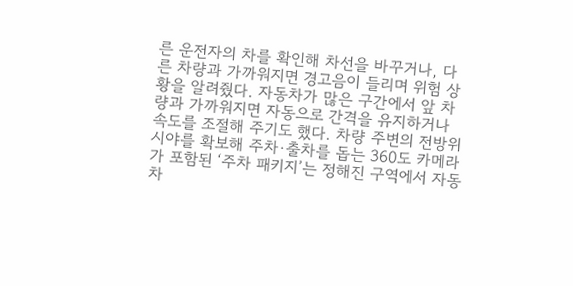른 운전자의 차를 확인해 차선을 바꾸거나, 다른 차량과 가까워지면 경고음이 들리며 위험 상황을 알려줬다. 자동차가 많은 구간에서 앞 차량과 가까워지면 자동으로 간격을 유지하거나 속도를 조절해 주기도 했다. 차량 주변의 전방위 시야를 확보해 주차·출차를 돕는 360도 카메라가 포함된 ‘주차 패키지’는 정해진 구역에서 자동차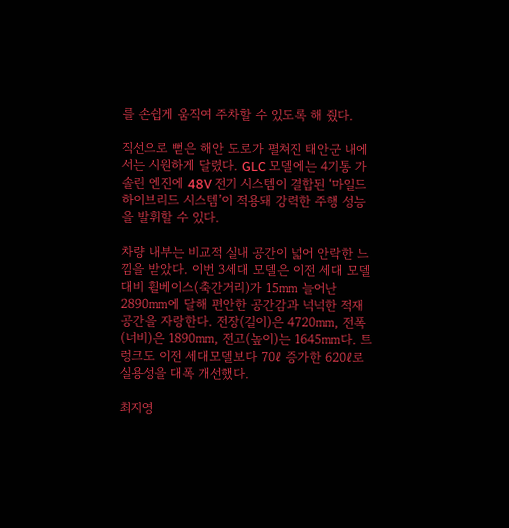를 손쉽게 움직여 주차할 수 있도록 해 줬다.

직선으로 뻗은 해안 도로가 펼쳐진 태안군 내에서는 시원하게 달렸다. GLC 모델에는 4기통 가솔린 엔진에 48V 전기 시스템이 결합된 ‘마일드 하이브리드 시스템’이 적용돼 강력한 주행 성능을 발휘할 수 있다.

차량 내부는 비교적 실내 공간이 넓어 안락한 느낌을 받았다. 이번 3세대 모델은 이전 세대 모델 대비 휠베이스(축간거리)가 15㎜ 늘어난 2890㎜에 달해 편안한 공간감과 넉넉한 적재 공간을 자랑한다. 전장(길이)은 4720㎜, 전폭(너비)은 1890㎜, 전고(높이)는 1645㎜다. 트렁크도 이전 세대모델보다 70ℓ 증가한 620ℓ로 실용성을 대폭 개선했다.

최지영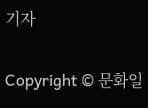기자

Copyright © 문화일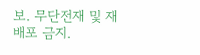보. 무단전재 및 재배포 금지.